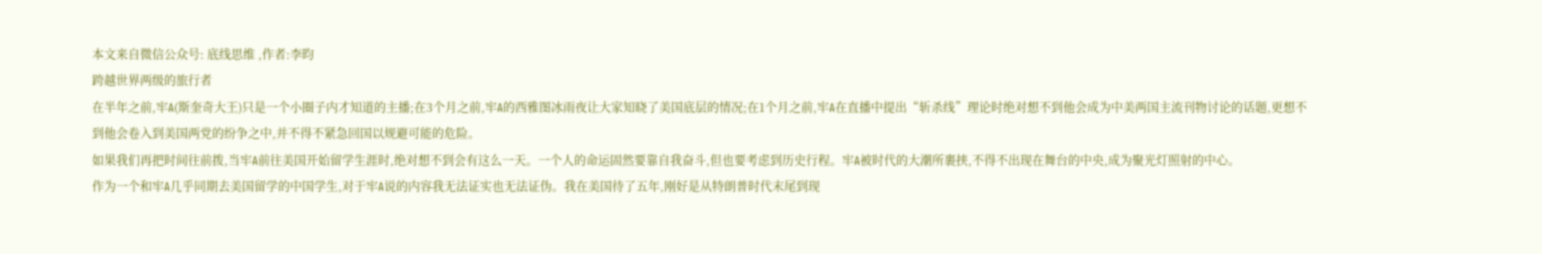本文来自微信公众号: 底线思维 ,作者:李昀
跨越世界两级的旅行者
在半年之前,牢A(斯奎奇大王)只是一个小圈子内才知道的主播;在3个月之前,牢A的西雅图冰雨夜让大家知晓了美国底层的情况;在1个月之前,牢A在直播中提出“斩杀线”理论时绝对想不到他会成为中美两国主流刊物讨论的话题,更想不到他会卷入到美国两党的纷争之中,并不得不紧急回国以规避可能的危险。
如果我们再把时间往前拨,当牢A前往美国开始留学生涯时,绝对想不到会有这么一天。一个人的命运固然要靠自我奋斗,但也要考虑到历史行程。牢A被时代的大潮所裹挟,不得不出现在舞台的中央,成为聚光灯照射的中心。
作为一个和牢A几乎同期去美国留学的中国学生,对于牢A说的内容我无法证实也无法证伪。我在美国待了五年,刚好是从特朗普时代末尾到现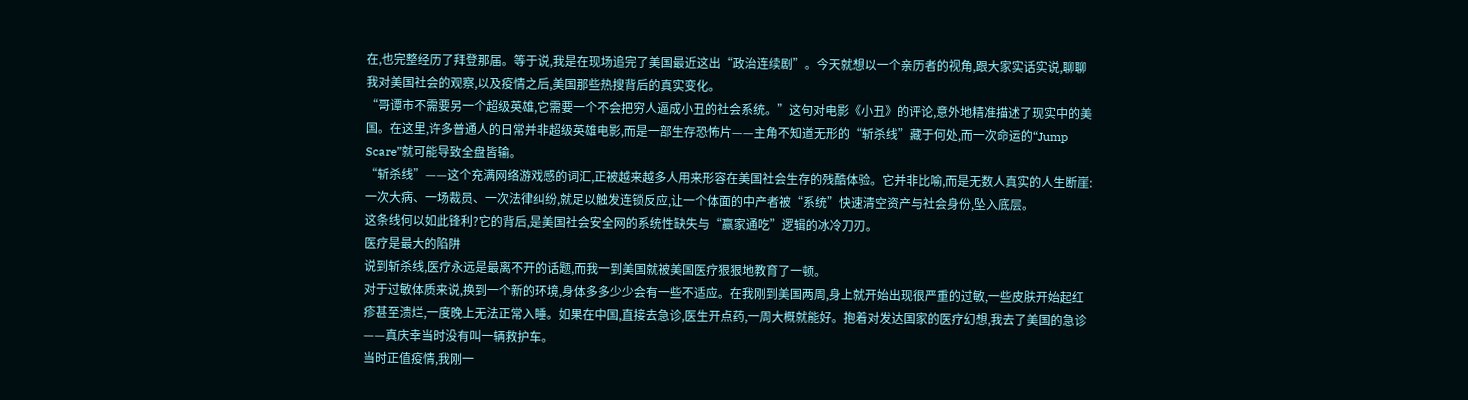在,也完整经历了拜登那届。等于说,我是在现场追完了美国最近这出“政治连续剧”。今天就想以一个亲历者的视角,跟大家实话实说,聊聊我对美国社会的观察,以及疫情之后,美国那些热搜背后的真实变化。
“哥谭市不需要另一个超级英雄,它需要一个不会把穷人逼成小丑的社会系统。”这句对电影《小丑》的评论,意外地精准描述了现实中的美国。在这里,许多普通人的日常并非超级英雄电影,而是一部生存恐怖片——主角不知道无形的“斩杀线”藏于何处,而一次命运的“Jump Scare”就可能导致全盘皆输。
“斩杀线”——这个充满网络游戏感的词汇,正被越来越多人用来形容在美国社会生存的残酷体验。它并非比喻,而是无数人真实的人生断崖:一次大病、一场裁员、一次法律纠纷,就足以触发连锁反应,让一个体面的中产者被“系统”快速清空资产与社会身份,坠入底层。
这条线何以如此锋利?它的背后,是美国社会安全网的系统性缺失与“赢家通吃”逻辑的冰冷刀刃。
医疗是最大的陷阱
说到斩杀线,医疗永远是最离不开的话题,而我一到美国就被美国医疗狠狠地教育了一顿。
对于过敏体质来说,换到一个新的环境,身体多多少少会有一些不适应。在我刚到美国两周,身上就开始出现很严重的过敏,一些皮肤开始起红疹甚至溃烂,一度晚上无法正常入睡。如果在中国,直接去急诊,医生开点药,一周大概就能好。抱着对发达国家的医疗幻想,我去了美国的急诊——真庆幸当时没有叫一辆救护车。
当时正值疫情,我刚一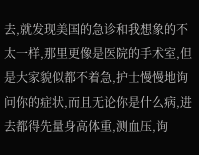去,就发现美国的急诊和我想象的不太一样,那里更像是医院的手术室,但是大家貌似都不着急,护士慢慢地询问你的症状,而且无论你是什么病,进去都得先量身高体重,测血压,询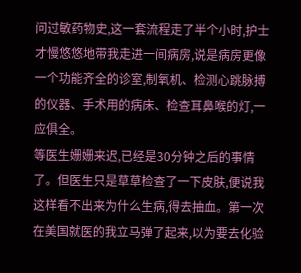问过敏药物史,这一套流程走了半个小时,护士才慢悠悠地带我走进一间病房,说是病房更像一个功能齐全的诊室,制氧机、检测心跳脉搏的仪器、手术用的病床、检查耳鼻喉的灯,一应俱全。
等医生姗姗来迟,已经是30分钟之后的事情了。但医生只是草草检查了一下皮肤,便说我这样看不出来为什么生病,得去抽血。第一次在美国就医的我立马弹了起来,以为要去化验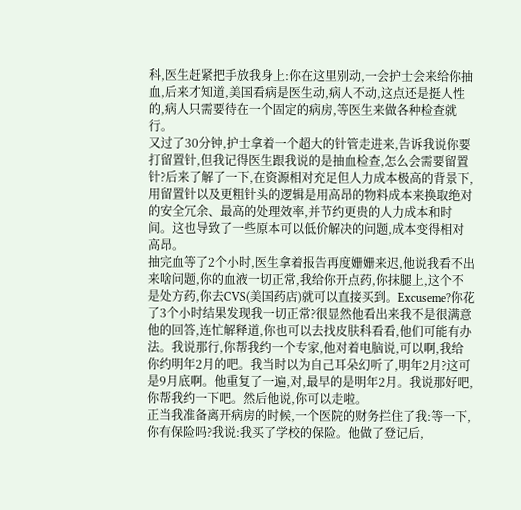科,医生赶紧把手放我身上:你在这里别动,一会护士会来给你抽血,后来才知道,美国看病是医生动,病人不动,这点还是挺人性的,病人只需要待在一个固定的病房,等医生来做各种检查就行。
又过了30分钟,护士拿着一个超大的针管走进来,告诉我说你要打留置针,但我记得医生跟我说的是抽血检查,怎么会需要留置针?后来了解了一下,在资源相对充足但人力成本极高的背景下,用留置针以及更粗针头的逻辑是用高昂的物料成本来换取绝对的安全冗余、最高的处理效率,并节约更贵的人力成本和时间。这也导致了一些原本可以低价解决的问题,成本变得相对高昂。
抽完血等了2个小时,医生拿着报告再度姗姗来迟,他说我看不出来啥问题,你的血液一切正常,我给你开点药,你抹腿上,这个不是处方药,你去CVS(美国药店)就可以直接买到。Excuseme?你花了3个小时结果发现我一切正常?很显然他看出来我不是很满意他的回答,连忙解释道,你也可以去找皮肤科看看,他们可能有办法。我说那行,你帮我约一个专家,他对着电脑说,可以啊,我给你约明年2月的吧。我当时以为自己耳朵幻听了,明年2月?这可是9月底啊。他重复了一遍,对,最早的是明年2月。我说那好吧,你帮我约一下吧。然后他说,你可以走啦。
正当我准备离开病房的时候,一个医院的财务拦住了我:等一下,你有保险吗?我说:我买了学校的保险。他做了登记后,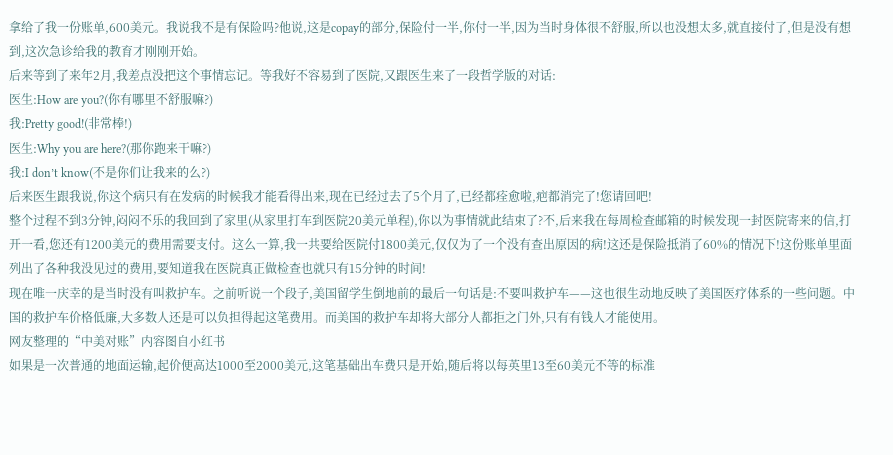拿给了我一份账单,600美元。我说我不是有保险吗?他说,这是copay的部分,保险付一半,你付一半,因为当时身体很不舒服,所以也没想太多,就直接付了,但是没有想到,这次急诊给我的教育才刚刚开始。
后来等到了来年2月,我差点没把这个事情忘记。等我好不容易到了医院,又跟医生来了一段哲学版的对话:
医生:How are you?(你有哪里不舒服嘛?)
我:Pretty good!(非常棒!)
医生:Why you are here?(那你跑来干嘛?)
我:I don’t know(不是你们让我来的么?)
后来医生跟我说,你这个病只有在发病的时候我才能看得出来,现在已经过去了5个月了,已经都痊愈啦,疤都消完了!您请回吧!
整个过程不到3分钟,闷闷不乐的我回到了家里(从家里打车到医院20美元单程),你以为事情就此结束了?不,后来我在每周检查邮箱的时候发现一封医院寄来的信,打开一看,您还有1200美元的费用需要支付。这么一算,我一共要给医院付1800美元,仅仅为了一个没有查出原因的病!这还是保险抵消了60%的情况下!这份账单里面列出了各种我没见过的费用,要知道我在医院真正做检查也就只有15分钟的时间!
现在唯一庆幸的是当时没有叫救护车。之前听说一个段子,美国留学生倒地前的最后一句话是:不要叫救护车——这也很生动地反映了美国医疗体系的一些问题。中国的救护车价格低廉,大多数人还是可以负担得起这笔费用。而美国的救护车却将大部分人都拒之门外,只有有钱人才能使用。
网友整理的“中美对账”内容图自小红书
如果是一次普通的地面运输,起价便高达1000至2000美元,这笔基础出车费只是开始,随后将以每英里13至60美元不等的标准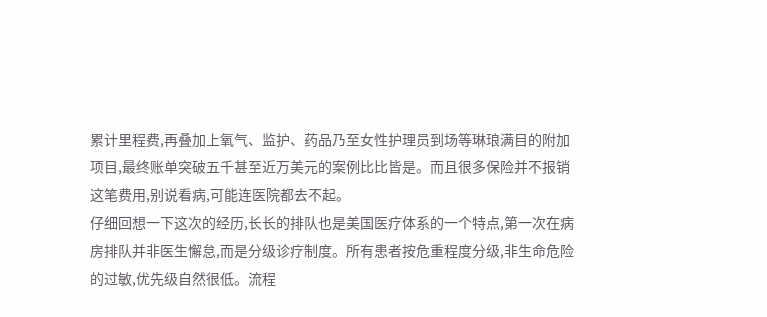累计里程费,再叠加上氧气、监护、药品乃至女性护理员到场等琳琅满目的附加项目,最终账单突破五千甚至近万美元的案例比比皆是。而且很多保险并不报销这笔费用,别说看病,可能连医院都去不起。
仔细回想一下这次的经历,长长的排队也是美国医疗体系的一个特点,第一次在病房排队并非医生懈怠,而是分级诊疗制度。所有患者按危重程度分级,非生命危险的过敏,优先级自然很低。流程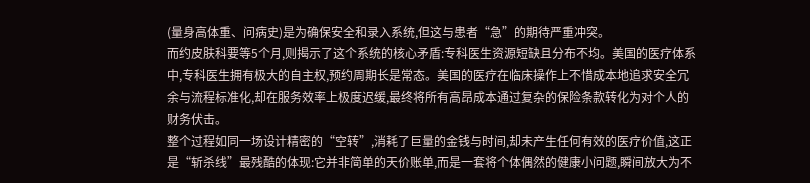(量身高体重、问病史)是为确保安全和录入系统,但这与患者“急”的期待严重冲突。
而约皮肤科要等5个月,则揭示了这个系统的核心矛盾:专科医生资源短缺且分布不均。美国的医疗体系中,专科医生拥有极大的自主权,预约周期长是常态。美国的医疗在临床操作上不惜成本地追求安全冗余与流程标准化,却在服务效率上极度迟缓,最终将所有高昂成本通过复杂的保险条款转化为对个人的财务伏击。
整个过程如同一场设计精密的“空转”,消耗了巨量的金钱与时间,却未产生任何有效的医疗价值,这正是“斩杀线”最残酷的体现:它并非简单的天价账单,而是一套将个体偶然的健康小问题,瞬间放大为不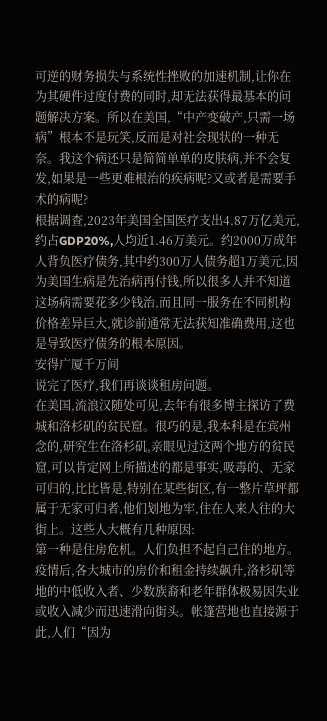可逆的财务损失与系统性挫败的加速机制,让你在为其硬件过度付费的同时,却无法获得最基本的问题解决方案。所以在美国,“中产变破产,只需一场病”根本不是玩笑,反而是对社会现状的一种无奈。我这个病还只是简简单单的皮肤病,并不会复发,如果是一些更难根治的疾病呢?又或者是需要手术的病呢?
根据调查,2023年美国全国医疗支出4.87万亿美元,约占GDP20%,人均近1.46万美元。约2000万成年人背负医疗债务,其中约300万人债务超1万美元,因为美国生病是先治病再付钱,所以很多人并不知道这场病需要花多少钱治,而且同一服务在不同机构价格差异巨大,就诊前通常无法获知准确费用,这也是导致医疗债务的根本原因。
安得广厦千万间
说完了医疗,我们再谈谈租房问题。
在美国,流浪汉随处可见,去年有很多博主探访了费城和洛杉矶的贫民窟。很巧的是,我本科是在宾州念的,研究生在洛杉矶,亲眼见过这两个地方的贫民窟,可以肯定网上所描述的都是事实,吸毒的、无家可归的,比比皆是,特别在某些街区,有一整片草坪都属于无家可归者,他们划地为牢,住在人来人往的大街上。这些人大概有几种原因:
第一种是住房危机。人们负担不起自己住的地方。疫情后,各大城市的房价和租金持续飙升,洛杉矶等地的中低收入者、少数族裔和老年群体极易因失业或收入减少而迅速滑向街头。帐篷营地也直接源于此,人们“因为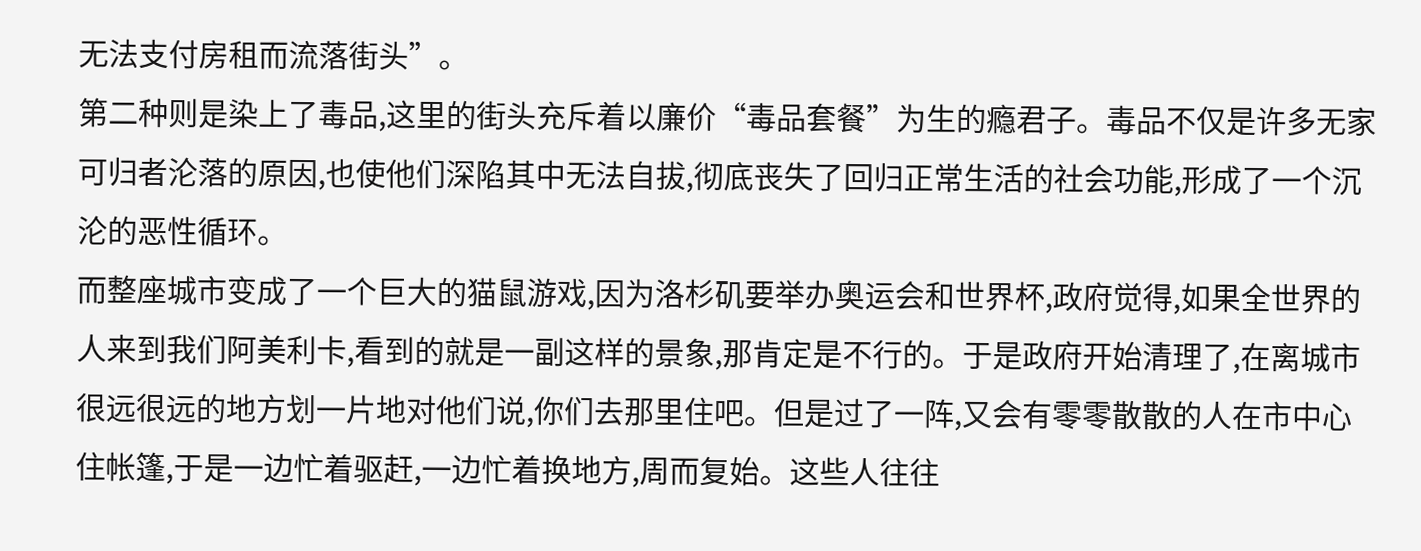无法支付房租而流落街头”。
第二种则是染上了毒品,这里的街头充斥着以廉价“毒品套餐”为生的瘾君子。毒品不仅是许多无家可归者沦落的原因,也使他们深陷其中无法自拔,彻底丧失了回归正常生活的社会功能,形成了一个沉沦的恶性循环。
而整座城市变成了一个巨大的猫鼠游戏,因为洛杉矶要举办奥运会和世界杯,政府觉得,如果全世界的人来到我们阿美利卡,看到的就是一副这样的景象,那肯定是不行的。于是政府开始清理了,在离城市很远很远的地方划一片地对他们说,你们去那里住吧。但是过了一阵,又会有零零散散的人在市中心住帐篷,于是一边忙着驱赶,一边忙着换地方,周而复始。这些人往往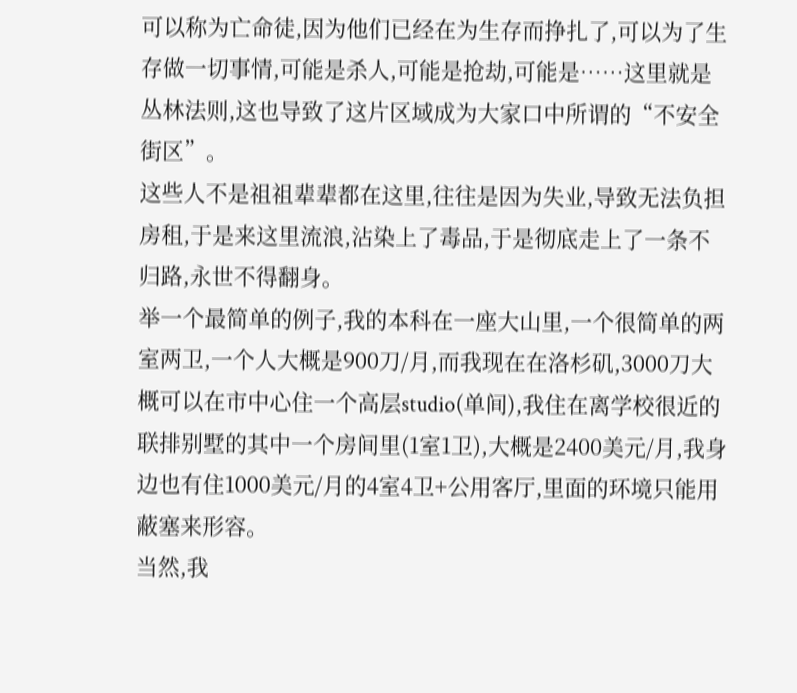可以称为亡命徒,因为他们已经在为生存而挣扎了,可以为了生存做一切事情,可能是杀人,可能是抢劫,可能是……这里就是丛林法则,这也导致了这片区域成为大家口中所谓的“不安全街区”。
这些人不是祖祖辈辈都在这里,往往是因为失业,导致无法负担房租,于是来这里流浪,沾染上了毒品,于是彻底走上了一条不归路,永世不得翻身。
举一个最简单的例子,我的本科在一座大山里,一个很简单的两室两卫,一个人大概是900刀/月,而我现在在洛杉矶,3000刀大概可以在市中心住一个高层studio(单间),我住在离学校很近的联排别墅的其中一个房间里(1室1卫),大概是2400美元/月,我身边也有住1000美元/月的4室4卫+公用客厅,里面的环境只能用蔽塞来形容。
当然,我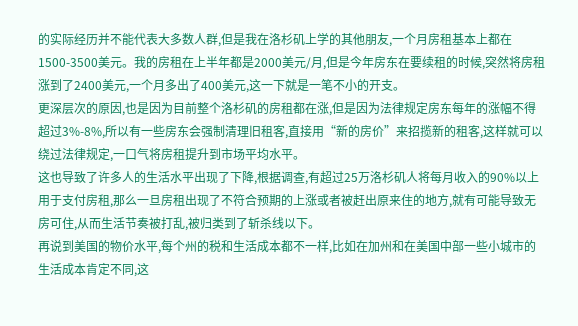的实际经历并不能代表大多数人群,但是我在洛杉矶上学的其他朋友,一个月房租基本上都在1500-3500美元。我的房租在上半年都是2000美元/月,但是今年房东在要续租的时候,突然将房租涨到了2400美元,一个月多出了400美元,这一下就是一笔不小的开支。
更深层次的原因,也是因为目前整个洛杉矶的房租都在涨,但是因为法律规定房东每年的涨幅不得超过3%-8%,所以有一些房东会强制清理旧租客,直接用“新的房价”来招揽新的租客,这样就可以绕过法律规定,一口气将房租提升到市场平均水平。
这也导致了许多人的生活水平出现了下降,根据调查,有超过25万洛杉矶人将每月收入的90%以上用于支付房租,那么一旦房租出现了不符合预期的上涨或者被赶出原来住的地方,就有可能导致无房可住,从而生活节奏被打乱,被归类到了斩杀线以下。
再说到美国的物价水平,每个州的税和生活成本都不一样,比如在加州和在美国中部一些小城市的生活成本肯定不同,这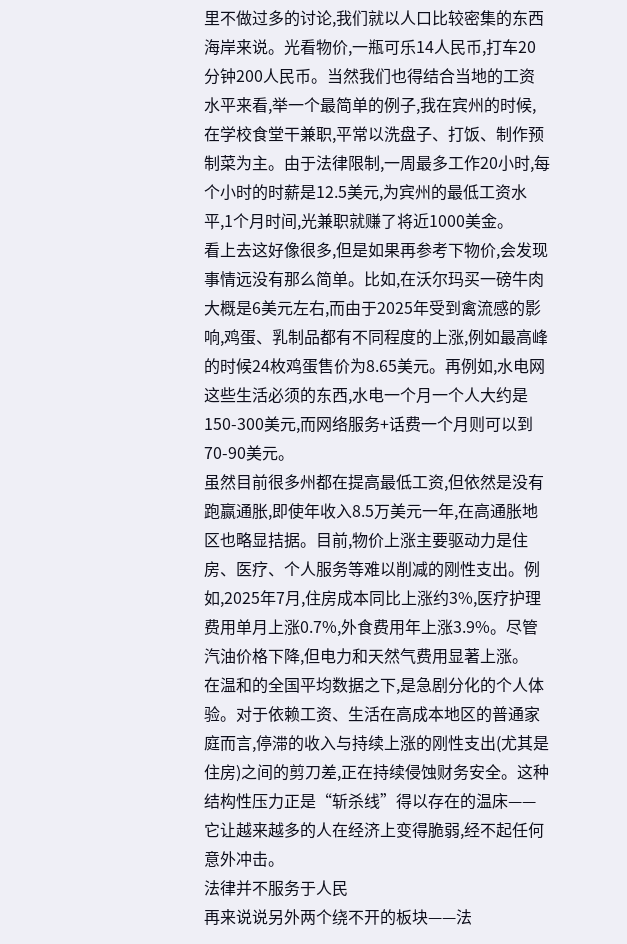里不做过多的讨论,我们就以人口比较密集的东西海岸来说。光看物价,一瓶可乐14人民币,打车20分钟200人民币。当然我们也得结合当地的工资水平来看,举一个最简单的例子,我在宾州的时候,在学校食堂干兼职,平常以洗盘子、打饭、制作预制菜为主。由于法律限制,一周最多工作20小时,每个小时的时薪是12.5美元,为宾州的最低工资水平,1个月时间,光兼职就赚了将近1000美金。
看上去这好像很多,但是如果再参考下物价,会发现事情远没有那么简单。比如,在沃尔玛买一磅牛肉大概是6美元左右,而由于2025年受到禽流感的影响,鸡蛋、乳制品都有不同程度的上涨,例如最高峰的时候24枚鸡蛋售价为8.65美元。再例如,水电网这些生活必须的东西,水电一个月一个人大约是150-300美元,而网络服务+话费一个月则可以到70-90美元。
虽然目前很多州都在提高最低工资,但依然是没有跑赢通胀,即使年收入8.5万美元一年,在高通胀地区也略显拮据。目前,物价上涨主要驱动力是住房、医疗、个人服务等难以削减的刚性支出。例如,2025年7月,住房成本同比上涨约3%,医疗护理费用单月上涨0.7%,外食费用年上涨3.9%。尽管汽油价格下降,但电力和天然气费用显著上涨。
在温和的全国平均数据之下,是急剧分化的个人体验。对于依赖工资、生活在高成本地区的普通家庭而言,停滞的收入与持续上涨的刚性支出(尤其是住房)之间的剪刀差,正在持续侵蚀财务安全。这种结构性压力正是“斩杀线”得以存在的温床——它让越来越多的人在经济上变得脆弱,经不起任何意外冲击。
法律并不服务于人民
再来说说另外两个绕不开的板块——法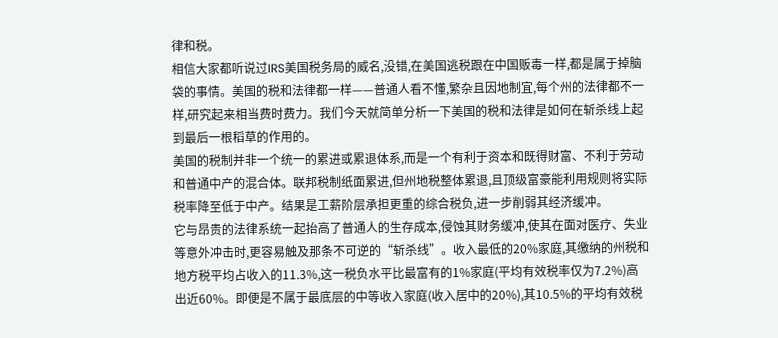律和税。
相信大家都听说过IRS美国税务局的威名,没错,在美国逃税跟在中国贩毒一样,都是属于掉脑袋的事情。美国的税和法律都一样——普通人看不懂,繁杂且因地制宜,每个州的法律都不一样,研究起来相当费时费力。我们今天就简单分析一下美国的税和法律是如何在斩杀线上起到最后一根稻草的作用的。
美国的税制并非一个统一的累进或累退体系,而是一个有利于资本和既得财富、不利于劳动和普通中产的混合体。联邦税制纸面累进,但州地税整体累退,且顶级富豪能利用规则将实际税率降至低于中产。结果是工薪阶层承担更重的综合税负,进一步削弱其经济缓冲。
它与昂贵的法律系统一起抬高了普通人的生存成本,侵蚀其财务缓冲,使其在面对医疗、失业等意外冲击时,更容易触及那条不可逆的“斩杀线”。收入最低的20%家庭,其缴纳的州税和地方税平均占收入的11.3%,这一税负水平比最富有的1%家庭(平均有效税率仅为7.2%)高出近60%。即便是不属于最底层的中等收入家庭(收入居中的20%),其10.5%的平均有效税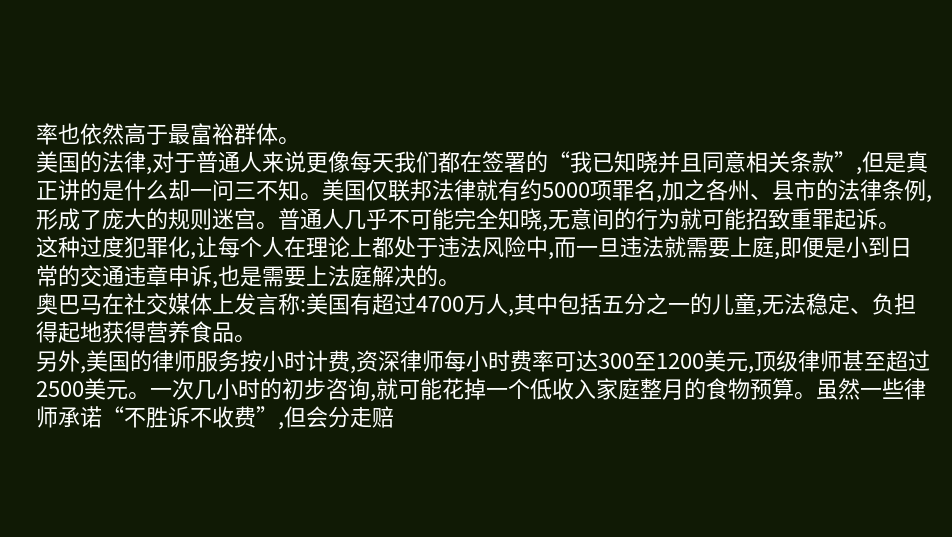率也依然高于最富裕群体。
美国的法律,对于普通人来说更像每天我们都在签署的“我已知晓并且同意相关条款”,但是真正讲的是什么却一问三不知。美国仅联邦法律就有约5000项罪名,加之各州、县市的法律条例,形成了庞大的规则迷宫。普通人几乎不可能完全知晓,无意间的行为就可能招致重罪起诉。
这种过度犯罪化,让每个人在理论上都处于违法风险中,而一旦违法就需要上庭,即便是小到日常的交通违章申诉,也是需要上法庭解决的。
奥巴马在社交媒体上发言称:美国有超过4700万人,其中包括五分之一的儿童,无法稳定、负担得起地获得营养食品。
另外,美国的律师服务按小时计费,资深律师每小时费率可达300至1200美元,顶级律师甚至超过2500美元。一次几小时的初步咨询,就可能花掉一个低收入家庭整月的食物预算。虽然一些律师承诺“不胜诉不收费”,但会分走赔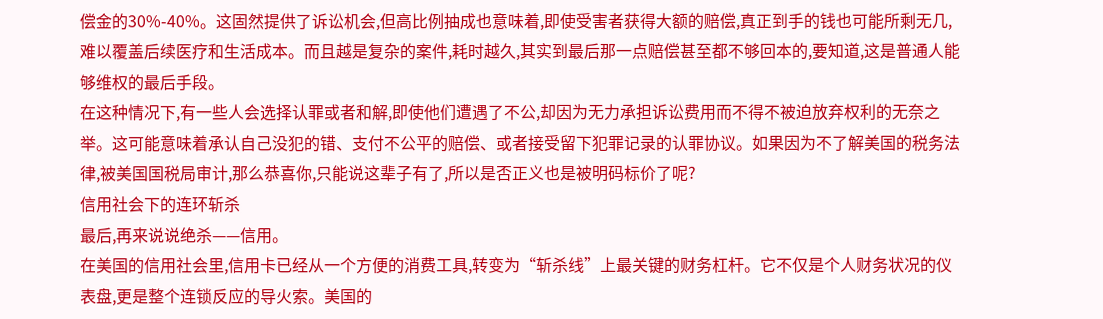偿金的30%-40%。这固然提供了诉讼机会,但高比例抽成也意味着,即使受害者获得大额的赔偿,真正到手的钱也可能所剩无几,难以覆盖后续医疗和生活成本。而且越是复杂的案件,耗时越久,其实到最后那一点赔偿甚至都不够回本的,要知道,这是普通人能够维权的最后手段。
在这种情况下,有一些人会选择认罪或者和解,即使他们遭遇了不公,却因为无力承担诉讼费用而不得不被迫放弃权利的无奈之举。这可能意味着承认自己没犯的错、支付不公平的赔偿、或者接受留下犯罪记录的认罪协议。如果因为不了解美国的税务法律,被美国国税局审计,那么恭喜你,只能说这辈子有了,所以是否正义也是被明码标价了呢?
信用社会下的连环斩杀
最后,再来说说绝杀——信用。
在美国的信用社会里,信用卡已经从一个方便的消费工具,转变为“斩杀线”上最关键的财务杠杆。它不仅是个人财务状况的仪表盘,更是整个连锁反应的导火索。美国的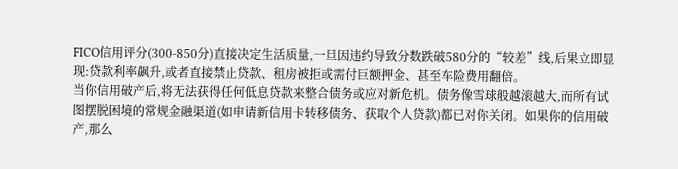FICO信用评分(300-850分)直接决定生活质量,一旦因违约导致分数跌破580分的“较差”线,后果立即显现:贷款利率飙升,或者直接禁止贷款、租房被拒或需付巨额押金、甚至车险费用翻倍。
当你信用破产后,将无法获得任何低息贷款来整合债务或应对新危机。债务像雪球般越滚越大,而所有试图摆脱困境的常规金融渠道(如申请新信用卡转移债务、获取个人贷款)都已对你关闭。如果你的信用破产,那么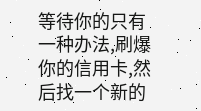等待你的只有一种办法,刷爆你的信用卡,然后找一个新的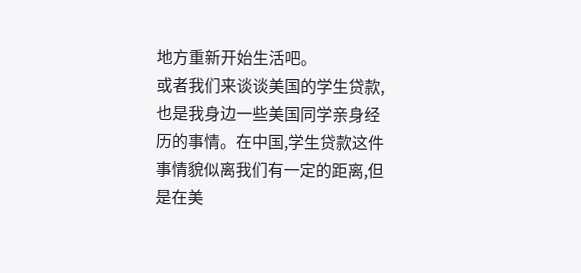地方重新开始生活吧。
或者我们来谈谈美国的学生贷款,也是我身边一些美国同学亲身经历的事情。在中国,学生贷款这件事情貌似离我们有一定的距离,但是在美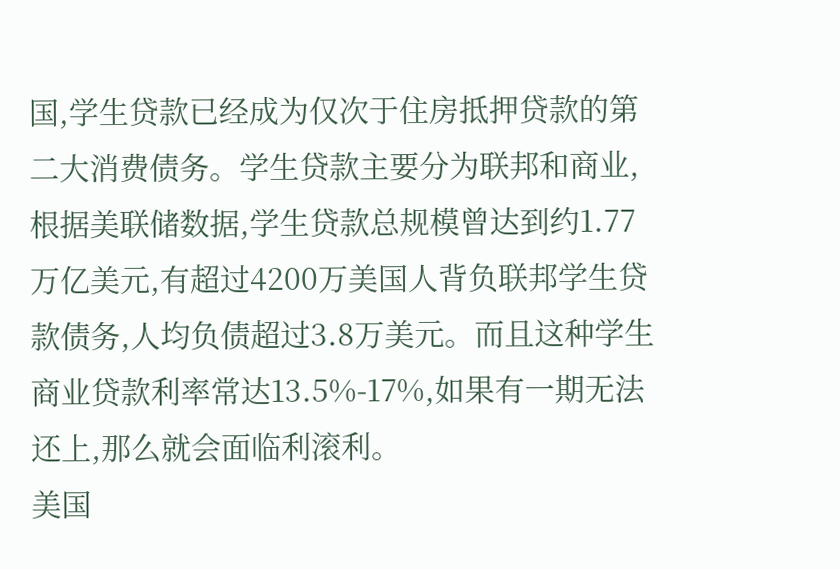国,学生贷款已经成为仅次于住房抵押贷款的第二大消费债务。学生贷款主要分为联邦和商业,根据美联储数据,学生贷款总规模曾达到约1.77万亿美元,有超过4200万美国人背负联邦学生贷款债务,人均负债超过3.8万美元。而且这种学生商业贷款利率常达13.5%-17%,如果有一期无法还上,那么就会面临利滚利。
美国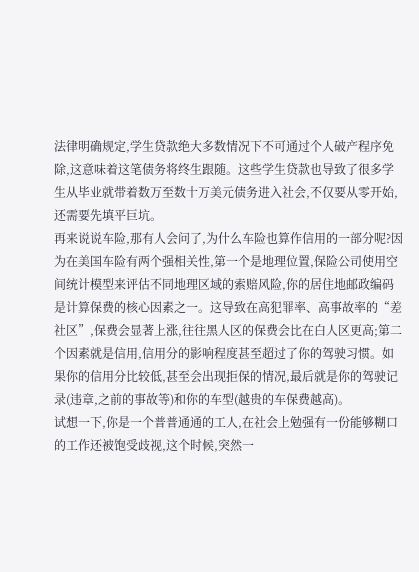法律明确规定,学生贷款绝大多数情况下不可通过个人破产程序免除,这意味着这笔债务将终生跟随。这些学生贷款也导致了很多学生从毕业就带着数万至数十万美元债务进入社会,不仅要从零开始,还需要先填平巨坑。
再来说说车险,那有人会问了,为什么车险也算作信用的一部分呢?因为在美国车险有两个强相关性,第一个是地理位置,保险公司使用空间统计模型来评估不同地理区域的索赔风险,你的居住地邮政编码是计算保费的核心因素之一。这导致在高犯罪率、高事故率的“差社区”,保费会显著上涨,往往黑人区的保费会比在白人区更高;第二个因素就是信用,信用分的影响程度甚至超过了你的驾驶习惯。如果你的信用分比较低,甚至会出现拒保的情况,最后就是你的驾驶记录(违章,之前的事故等)和你的车型(越贵的车保费越高)。
试想一下,你是一个普普通通的工人,在社会上勉强有一份能够糊口的工作还被饱受歧视,这个时候,突然一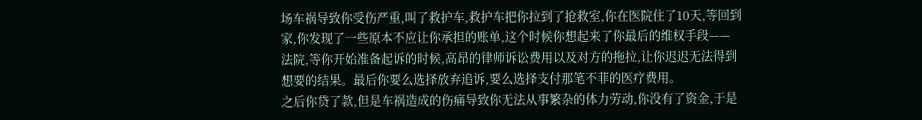场车祸导致你受伤严重,叫了救护车,救护车把你拉到了抢救室,你在医院住了10天,等回到家,你发现了一些原本不应让你承担的账单,这个时候你想起来了你最后的维权手段——法院,等你开始准备起诉的时候,高昂的律师诉讼费用以及对方的拖拉,让你迟迟无法得到想要的结果。最后你要么选择放弃追诉,要么选择支付那笔不菲的医疗费用。
之后你贷了款,但是车祸造成的伤痛导致你无法从事繁杂的体力劳动,你没有了资金,于是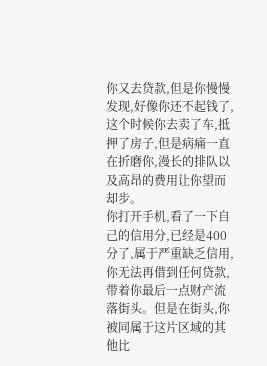你又去贷款,但是你慢慢发现,好像你还不起钱了,这个时候你去卖了车,抵押了房子,但是病痛一直在折磨你,漫长的排队以及高昂的费用让你望而却步。
你打开手机,看了一下自己的信用分,已经是400分了,属于严重缺乏信用,你无法再借到任何贷款,带着你最后一点财产流落街头。但是在街头,你被同属于这片区域的其他比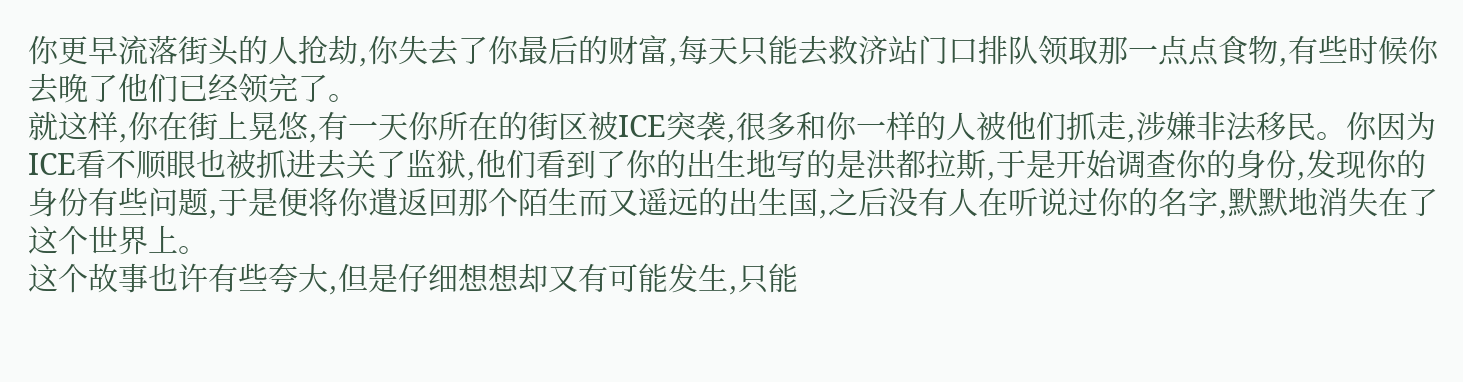你更早流落街头的人抢劫,你失去了你最后的财富,每天只能去救济站门口排队领取那一点点食物,有些时候你去晚了他们已经领完了。
就这样,你在街上晃悠,有一天你所在的街区被ICE突袭,很多和你一样的人被他们抓走,涉嫌非法移民。你因为ICE看不顺眼也被抓进去关了监狱,他们看到了你的出生地写的是洪都拉斯,于是开始调查你的身份,发现你的身份有些问题,于是便将你遣返回那个陌生而又遥远的出生国,之后没有人在听说过你的名字,默默地消失在了这个世界上。
这个故事也许有些夸大,但是仔细想想却又有可能发生,只能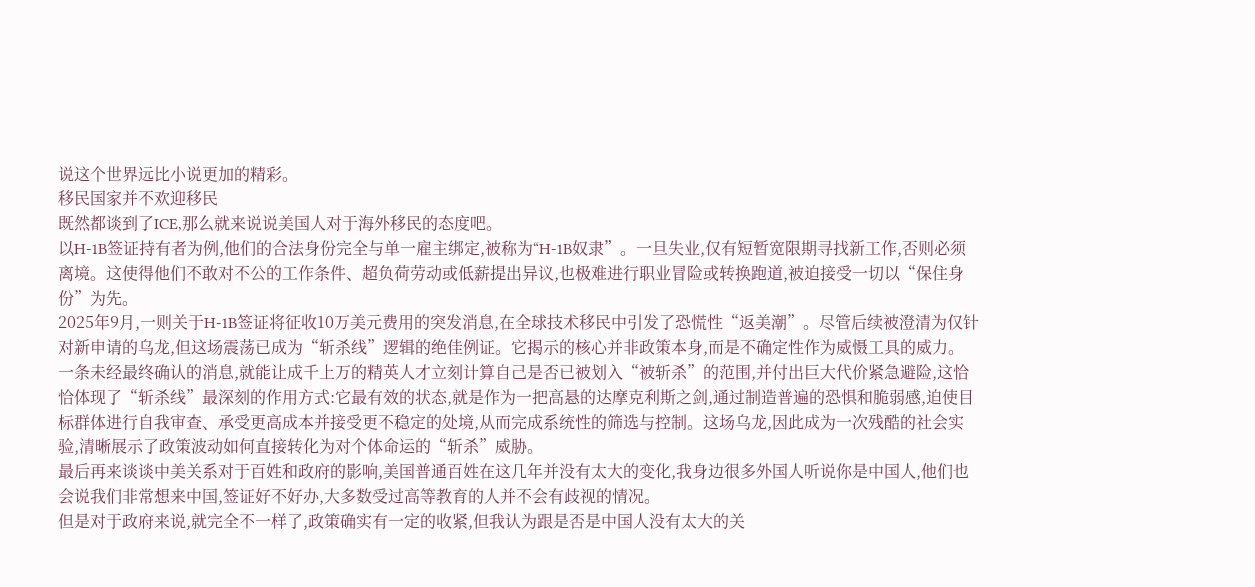说这个世界远比小说更加的精彩。
移民国家并不欢迎移民
既然都谈到了ICE,那么就来说说美国人对于海外移民的态度吧。
以H-1B签证持有者为例,他们的合法身份完全与单一雇主绑定,被称为“H-1B奴隶”。一旦失业,仅有短暂宽限期寻找新工作,否则必须离境。这使得他们不敢对不公的工作条件、超负荷劳动或低薪提出异议,也极难进行职业冒险或转换跑道,被迫接受一切以“保住身份”为先。
2025年9月,一则关于H-1B签证将征收10万美元费用的突发消息,在全球技术移民中引发了恐慌性“返美潮”。尽管后续被澄清为仅针对新申请的乌龙,但这场震荡已成为“斩杀线”逻辑的绝佳例证。它揭示的核心并非政策本身,而是不确定性作为威慑工具的威力。
一条未经最终确认的消息,就能让成千上万的精英人才立刻计算自己是否已被划入“被斩杀”的范围,并付出巨大代价紧急避险,这恰恰体现了“斩杀线”最深刻的作用方式:它最有效的状态,就是作为一把高悬的达摩克利斯之剑,通过制造普遍的恐惧和脆弱感,迫使目标群体进行自我审查、承受更高成本并接受更不稳定的处境,从而完成系统性的筛选与控制。这场乌龙,因此成为一次残酷的社会实验,清晰展示了政策波动如何直接转化为对个体命运的“斩杀”威胁。
最后再来谈谈中美关系对于百姓和政府的影响,美国普通百姓在这几年并没有太大的变化,我身边很多外国人听说你是中国人,他们也会说我们非常想来中国,签证好不好办,大多数受过高等教育的人并不会有歧视的情况。
但是对于政府来说,就完全不一样了,政策确实有一定的收紧,但我认为跟是否是中国人没有太大的关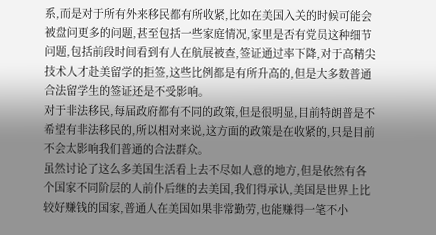系,而是对于所有外来移民都有所收紧,比如在美国入关的时候可能会被盘问更多的问题,甚至包括一些家庭情况,家里是否有党员这种细节问题,包括前段时间看到有人在航展被查,签证通过率下降,对于高精尖技术人才赴美留学的拒签,这些比例都是有所升高的,但是大多数普通合法留学生的签证还是不受影响。
对于非法移民,每届政府都有不同的政策,但是很明显,目前特朗普是不希望有非法移民的,所以相对来说,这方面的政策是在收紧的,只是目前不会太影响我们普通的合法群众。
虽然讨论了这么多美国生活看上去不尽如人意的地方,但是依然有各个国家不同阶层的人前仆后继的去美国,我们得承认,美国是世界上比较好赚钱的国家,普通人在美国如果非常勤劳,也能赚得一笔不小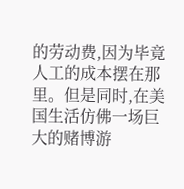的劳动费,因为毕竟人工的成本摆在那里。但是同时,在美国生活仿佛一场巨大的赌博游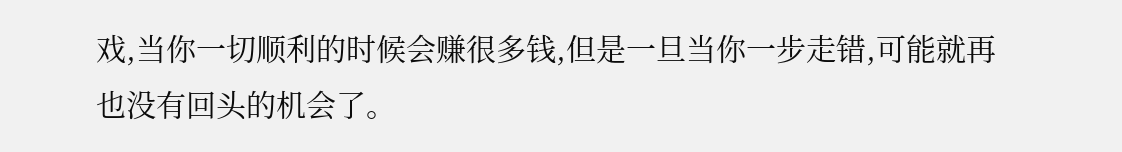戏,当你一切顺利的时候会赚很多钱,但是一旦当你一步走错,可能就再也没有回头的机会了。